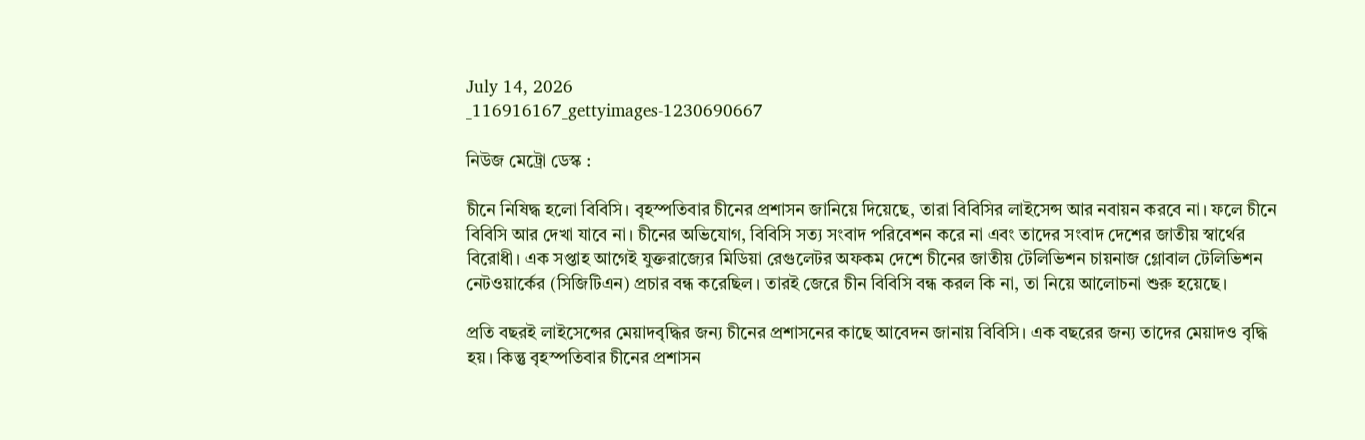July 14, 2026
_116916167_gettyimages-1230690667

নিউজ মেট্রো ডেস্ক :

চীনে নিষিদ্ধ হলো বিবিসি। বৃহস্পতিবার চীনের প্রশাসন জানিয়ে দিয়েছে, তারা বিবিসির লাইসেন্স আর নবায়ন করবে না। ফলে চীনে বিবিসি আর দেখা যাবে না। চীনের অভিযোগ, বিবিসি সত্য সংবাদ পরিবেশন করে না এবং তাদের সংবাদ দেশের জাতীয় স্বার্থের বিরোধী। এক সপ্তাহ আগেই যুক্তরাজ্যের মিডিয়া রেগুলেটর অফকম দেশে চীনের জাতীয় টেলিভিশন চায়নাজ গ্লোবাল টেলিভিশন নেটওয়ার্কের (সিজিটিএন) প্রচার বন্ধ করেছিল। তারই জেরে চীন বিবিসি বন্ধ করল কি না, তা নিয়ে আলোচনা শুরু হয়েছে।

প্রতি বছরই লাইসেন্সের মেয়াদবৃদ্ধির জন্য চীনের প্রশাসনের কাছে আবেদন জানায় বিবিসি। এক বছরের জন্য তাদের মেয়াদও বৃদ্ধি হয়। কিন্তু বৃহস্পতিবার চীনের প্রশাসন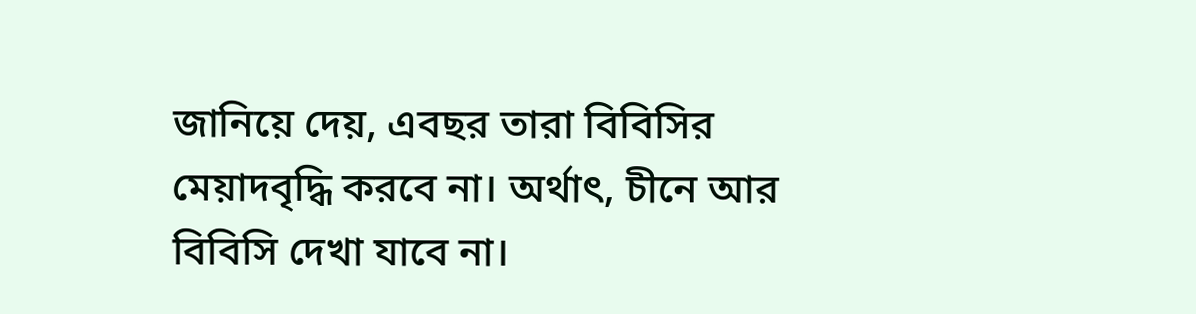জানিয়ে দেয়, এবছর তারা বিবিসির মেয়াদবৃদ্ধি করবে না। অর্থাৎ, চীনে আর বিবিসি দেখা যাবে না।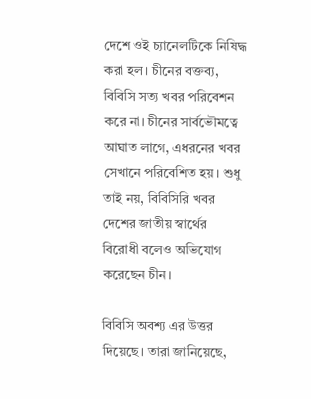দেশে ওই চ্যানেলটিকে নিষিদ্ধ করা হল। চীনের বক্তব্য, বিবিসি সত্য খবর পরিবেশন করে না। চীনের সার্বভৌমত্বে আঘাত লাগে, এধরনের খবর সেখানে পরিবেশিত হয়। শুধু তাই নয়, বিবিসিরি খবর দেশের জাতীয় স্বার্থের বিরোধী বলেও অভিযোগ করেছেন চীন।

বিবিসি অবশ্য এর উত্তর দিয়েছে। তারা জানিয়েছে,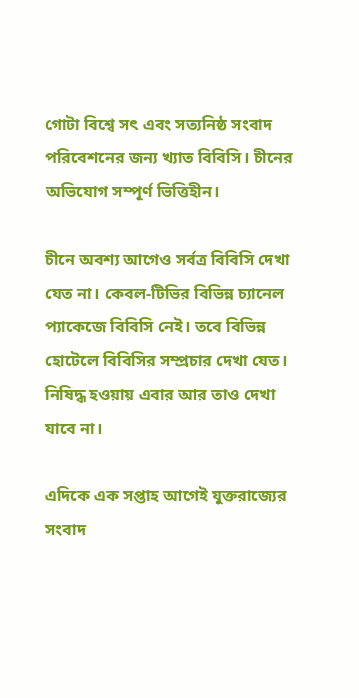গোটা বিশ্বে সৎ এবং সত্যনিষ্ঠ সংবাদ পরিবেশনের জন্য খ্যাত বিবিসি। চীনের অভিযোগ সম্পূর্ণ ভিত্তিহীন।

চীনে অবশ্য আগেও সর্বত্র বিবিসি দেখা যেত না। কেবল-টিভির বিভিন্ন চ্যানেল প্যাকেজে বিবিসি নেই। তবে বিভিন্ন হোটেলে বিবিসির সম্প্রচার দেখা যেত। নিষিদ্ধ হওয়ায় এবার আর তাও দেখা যাবে না।

এদিকে এক সপ্তাহ আগেই যুক্তরাজ্যের সংবাদ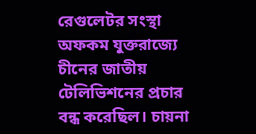রেগুলেটর সংস্থা অফকম যুক্তরাজ্যে চীনের জাতীয় টেলিভিশনের প্রচার বন্ধ করেছিল। চায়না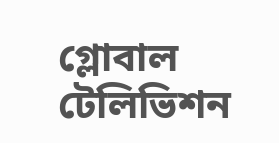গ্লোবাল টেলিভিশন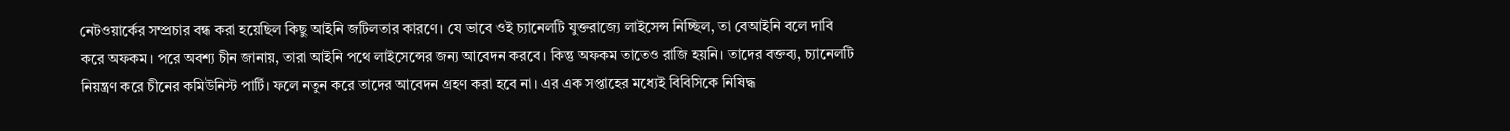নেটওয়ার্কের সম্প্রচার বন্ধ করা হয়েছিল কিছু আইনি জটিলতার কারণে। যে ভাবে ওই চ্যানেলটি যুক্তরাজ্যে লাইসেন্স নিচ্ছিল, তা বেআইনি বলে দাবি করে অফকম। পরে অবশ্য চীন জানায়, তারা আইনি পথে লাইসেন্সের জন্য আবেদন করবে। কিন্তু অফকম তাতেও রাজি হয়নি। তাদের বক্তব্য, চ্যানেলটি নিয়ন্ত্রণ করে চীনের কমিউনিস্ট পার্টি। ফলে নতুন করে তাদের আবেদন গ্রহণ করা হবে না। এর এক সপ্তাহের মধ্যেই বিবিসিকে নিষিদ্ধ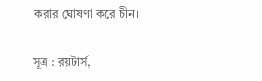করার ঘোষণা করে চীন।

সূত্র : রয়টার্স,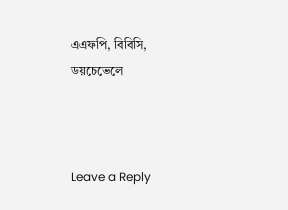এএফপি, বিবিসি, ডয়চেভেলে



Leave a Reply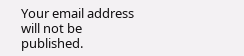Your email address will not be published.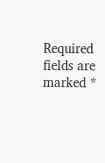Required fields are marked *